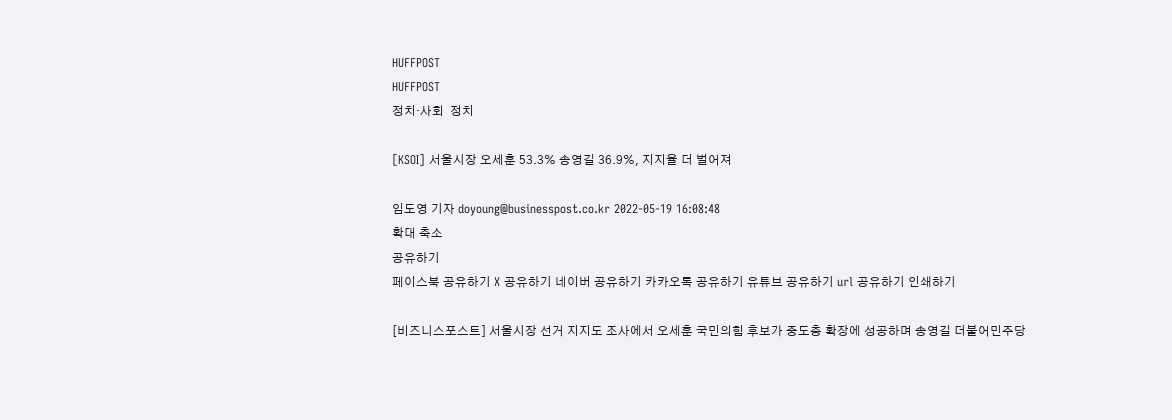HUFFPOST
HUFFPOST
정치·사회  정치

[KSOI] 서울시장 오세훈 53.3% 송영길 36.9%, 지지율 더 벌어져

임도영 기자 doyoung@businesspost.co.kr 2022-05-19 16:08:48
확대 축소
공유하기
페이스북 공유하기 X 공유하기 네이버 공유하기 카카오톡 공유하기 유튜브 공유하기 url 공유하기 인쇄하기

[비즈니스포스트] 서울시장 선거 지지도 조사에서 오세훈 국민의힘 후보가 중도층 확장에 성공하며 송영길 더불어민주당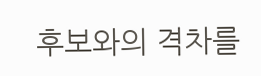후보와의 격차를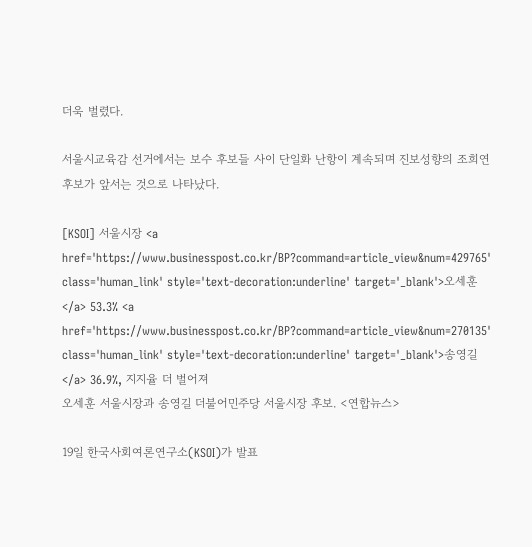더욱 벌렸다.

서울시교육감 선거에서는 보수 후보들 사이 단일화 난항이 계속되며 진보성향의 조희연 후보가 앞서는 것으로 나타났다.

[KSOI] 서울시장 <a href='https://www.businesspost.co.kr/BP?command=article_view&num=429765' class='human_link' style='text-decoration:underline' target='_blank'>오세훈</a> 53.3% <a href='https://www.businesspost.co.kr/BP?command=article_view&num=270135' class='human_link' style='text-decoration:underline' target='_blank'>송영길</a> 36.9%, 지지율 더 벌어져
오세훈 서울시장과 송영길 더불어민주당 서울시장 후보. <연합뉴스>

19일 한국사회여론연구소(KSOI)가 발표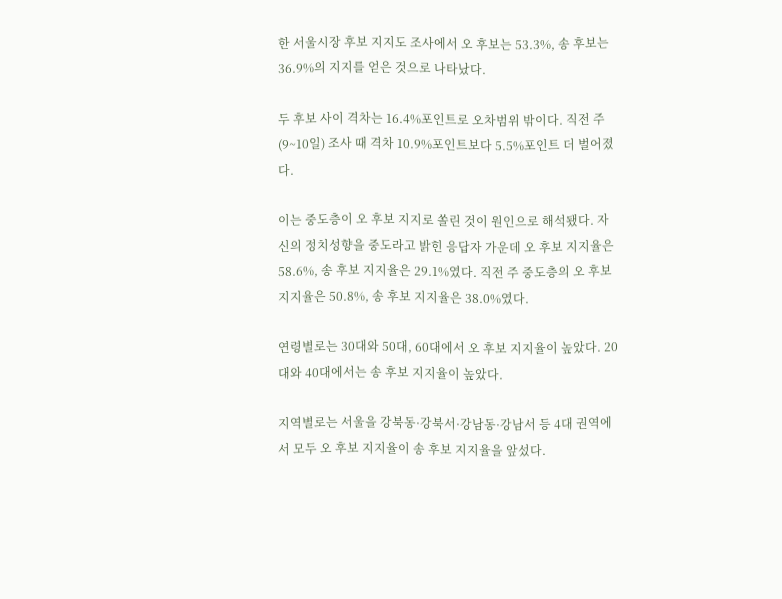한 서울시장 후보 지지도 조사에서 오 후보는 53.3%, 송 후보는 36.9%의 지지를 얻은 것으로 나타났다.

두 후보 사이 격차는 16.4%포인트로 오차범위 밖이다. 직전 주(9~10일) 조사 때 격차 10.9%포인트보다 5.5%포인트 더 벌어졌다.

이는 중도층이 오 후보 지지로 쏠린 것이 원인으로 해석됐다. 자신의 정치성향을 중도라고 밝힌 응답자 가운데 오 후보 지지율은 58.6%, 송 후보 지지율은 29.1%였다. 직전 주 중도층의 오 후보 지지율은 50.8%, 송 후보 지지율은 38.0%였다.

연령별로는 30대와 50대, 60대에서 오 후보 지지율이 높았다. 20대와 40대에서는 송 후보 지지율이 높았다.

지역별로는 서울을 강북동·강북서·강남동·강남서 등 4대 권역에서 모두 오 후보 지지율이 송 후보 지지율을 앞섰다.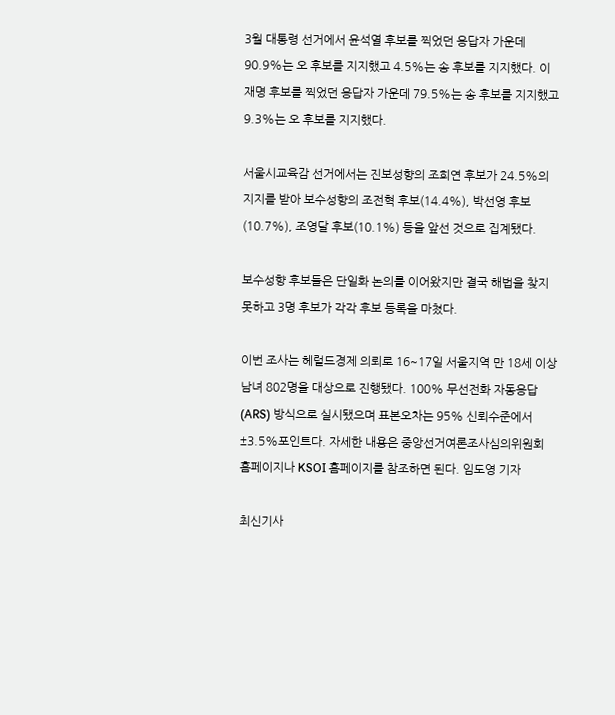3월 대통령 선거에서 윤석열 후보를 찍었던 응답자 가운데 90.9%는 오 후보를 지지했고 4.5%는 송 후보를 지지했다. 이재명 후보를 찍었던 응답자 가운데 79.5%는 송 후보를 지지했고 9.3%는 오 후보를 지지했다.

서울시교육감 선거에서는 진보성향의 조희연 후보가 24.5%의 지지를 받아 보수성향의 조전혁 후보(14.4%), 박선영 후보(10.7%), 조영달 후보(10.1%) 등을 앞선 것으로 집계됐다.

보수성향 후보들은 단일화 논의를 이어왔지만 결국 해법을 찾지 못하고 3명 후보가 각각 후보 등록을 마쳤다.

이번 조사는 헤럴드경제 의뢰로 16~17일 서울지역 만 18세 이상 남녀 802명을 대상으로 진행됐다. 100% 무선전화 자동응답(ARS) 방식으로 실시됐으며 표본오차는 95% 신뢰수준에서 ±3.5%포인트다. 자세한 내용은 중앙선거여론조사심의위원회 홈페이지나 KSOI 홈페이지를 참조하면 된다. 임도영 기자

최신기사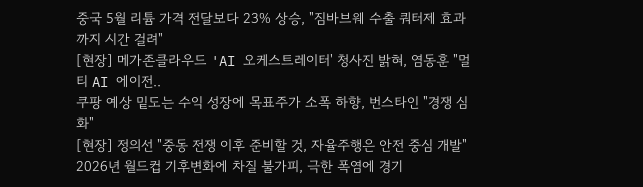중국 5월 리튬 가격 전달보다 23% 상승, "짐바브웨 수출 쿼터제 효과까지 시간 걸려"
[현장] 메가존클라우드 'AI 오케스트레이터' 청사진 밝혀, 염동훈 "멀티 AI 에이전..
쿠팡 예상 밑도는 수익 성장에 목표주가 소폭 하향, 번스타인 "경쟁 심화"
[현장] 정의선 "중동 전쟁 이후 준비할 것, 자율주행은 안전 중심 개발"
2026년 월드컵 기후변화에 차질 불가피, 극한 폭염에 경기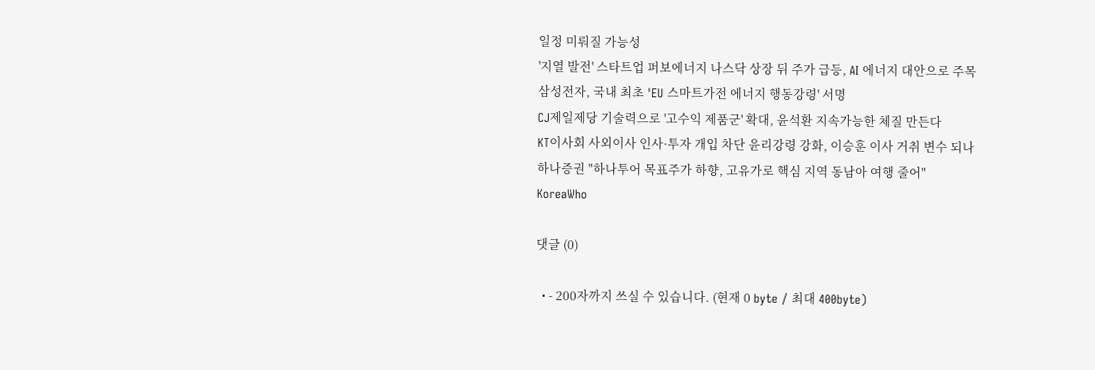일정 미뤄질 가능성
'지열 발전' 스타트업 퍼보에너지 나스닥 상장 뒤 주가 급등, AI 에너지 대안으로 주목
삼성전자, 국내 최초 'EU 스마트가전 에너지 행동강령' 서명
CJ제일제당 기술력으로 '고수익 제품군' 확대, 윤석환 지속가능한 체질 만든다
KT이사회 사외이사 인사·투자 개입 차단 윤리강령 강화, 이승훈 이사 거취 변수 되나
하나증권 "하나투어 목표주가 하향, 고유가로 핵심 지역 동남아 여행 줄어"
KoreaWho

댓글 (0)

  • - 200자까지 쓰실 수 있습니다. (현재 0 byte / 최대 400byte)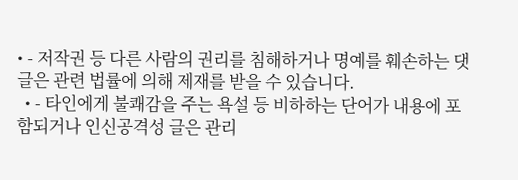• - 저작권 등 다른 사람의 권리를 침해하거나 명예를 훼손하는 댓글은 관련 법률에 의해 제재를 받을 수 있습니다.
  • - 타인에게 불쾌감을 주는 욕설 등 비하하는 단어가 내용에 포함되거나 인신공격성 글은 관리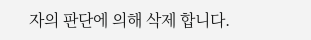자의 판단에 의해 삭제 합니다.